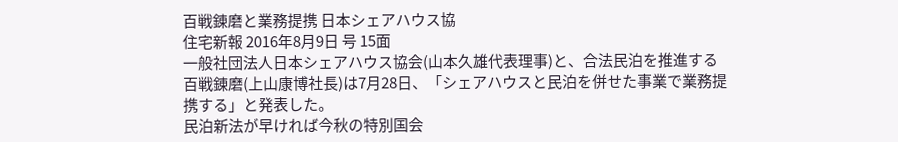百戦錬磨と業務提携 日本シェアハウス協
住宅新報 2016年8月9日 号 15面
一般社団法人日本シェアハウス協会(山本久雄代表理事)と、合法民泊を推進する百戦錬磨(上山康博社長)は7月28日、「シェアハウスと民泊を併せた事業で業務提携する」と発表した。
民泊新法が早ければ今秋の特別国会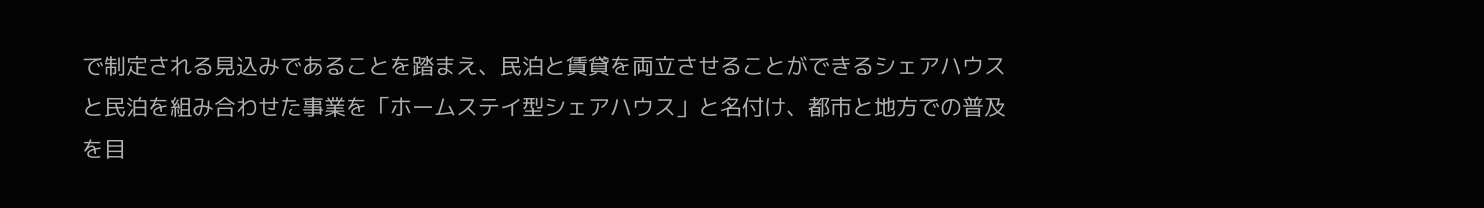で制定される見込みであることを踏まえ、民泊と賃貸を両立させることができるシェアハウスと民泊を組み合わせた事業を「ホームステイ型シェアハウス」と名付け、都市と地方での普及を目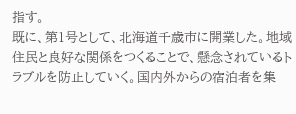指す。
既に、第1号として、北海道千歳市に開業した。地域住民と良好な関係をつくることで、懸念されているトラブルを防止していく。国内外からの宿泊者を集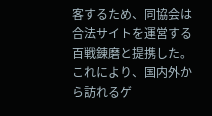客するため、同協会は合法サイトを運営する百戦錬磨と提携した。これにより、国内外から訪れるゲ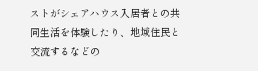ストがシェアハウス入居者との共同生活を体験したり、地域住民と交流するなどの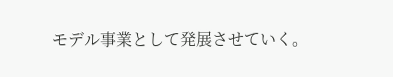モデル事業として発展させていく。